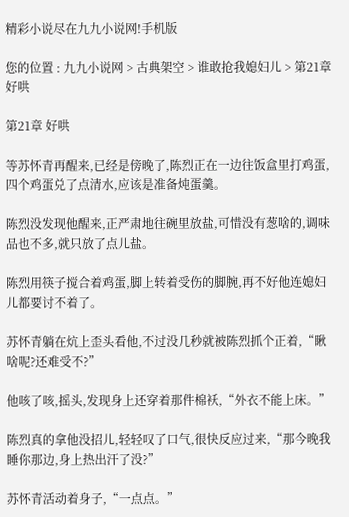精彩小说尽在九九小说网!手机版

您的位置 : 九九小说网 > 古典架空 > 谁敢抢我媳妇儿 > 第21章 好哄

第21章 好哄

等苏怀青再醒来,已经是傍晚了,陈烈正在一边往饭盒里打鸡蛋,四个鸡蛋兑了点清水,应该是准备炖蛋羹。

陈烈没发现他醒来,正严肃地往碗里放盐,可惜没有葱啥的,调味品也不多,就只放了点儿盐。

陈烈用筷子搅合着鸡蛋,脚上转着受伤的脚腕,再不好他连媳妇儿都要讨不着了。

苏怀青躺在炕上歪头看他,不过没几秒就被陈烈抓个正着,“瞅啥呢?还难受不?”

他咳了咳,摇头,发现身上还穿着那件棉袄,“外衣不能上床。”

陈烈真的拿他没招儿,轻轻叹了口气,很快反应过来,“那今晚我睡你那边,身上热出汗了没?”

苏怀青活动着身子,“一点点。”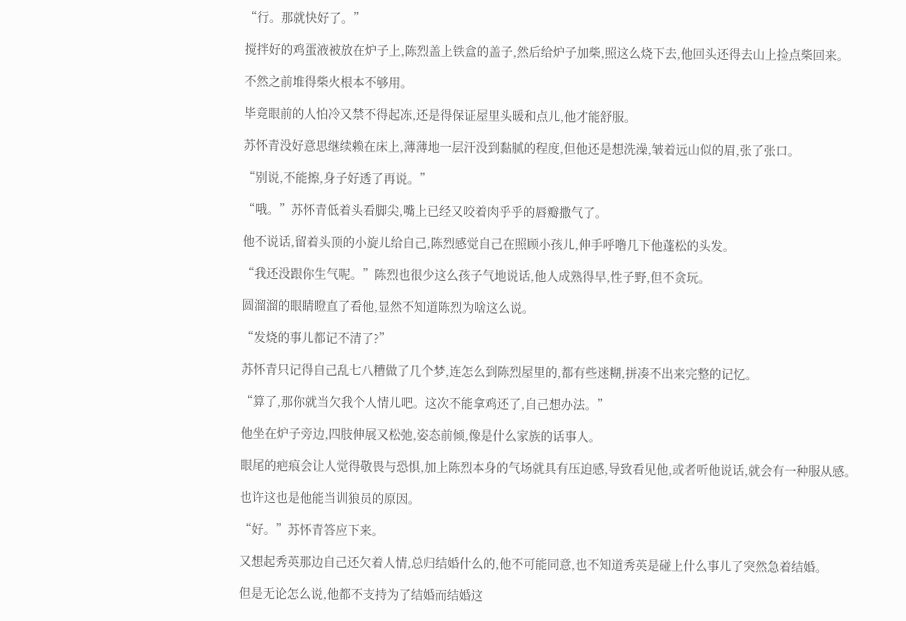“行。那就快好了。”

搅拌好的鸡蛋液被放在炉子上,陈烈盖上铁盒的盖子,然后给炉子加柴,照这么烧下去,他回头还得去山上捡点柴回来。

不然之前堆得柴火根本不够用。

毕竟眼前的人怕冷又禁不得起冻,还是得保证屋里头暖和点儿,他才能舒服。

苏怀青没好意思继续赖在床上,薄薄地一层汗没到黏腻的程度,但他还是想洗澡,皱着远山似的眉,张了张口。

“别说,不能擦,身子好透了再说。”

“哦。”苏怀青低着头看脚尖,嘴上已经又咬着肉乎乎的唇瓣撒气了。

他不说话,留着头顶的小旋儿给自己,陈烈感觉自己在照顾小孩儿,伸手呼噜几下他蓬松的头发。

“我还没跟你生气呢。”陈烈也很少这么孩子气地说话,他人成熟得早,性子野,但不贪玩。

圆溜溜的眼睛瞪直了看他,显然不知道陈烈为啥这么说。

“发烧的事儿都记不清了?”

苏怀青只记得自己乱七八糟做了几个梦,连怎么到陈烈屋里的,都有些迷糊,拼凑不出来完整的记忆。

“算了,那你就当欠我个人情儿吧。这次不能拿鸡还了,自己想办法。”

他坐在炉子旁边,四肢伸展又松弛,姿态前倾,像是什么家族的话事人。

眼尾的疤痕会让人觉得敬畏与恐惧,加上陈烈本身的气场就具有压迫感,导致看见他,或者听他说话,就会有一种服从感。

也许这也是他能当训狼员的原因。

“好。”苏怀青答应下来。

又想起秀英那边自己还欠着人情,总归结婚什么的,他不可能同意,也不知道秀英是碰上什么事儿了突然急着结婚。

但是无论怎么说,他都不支持为了结婚而结婚这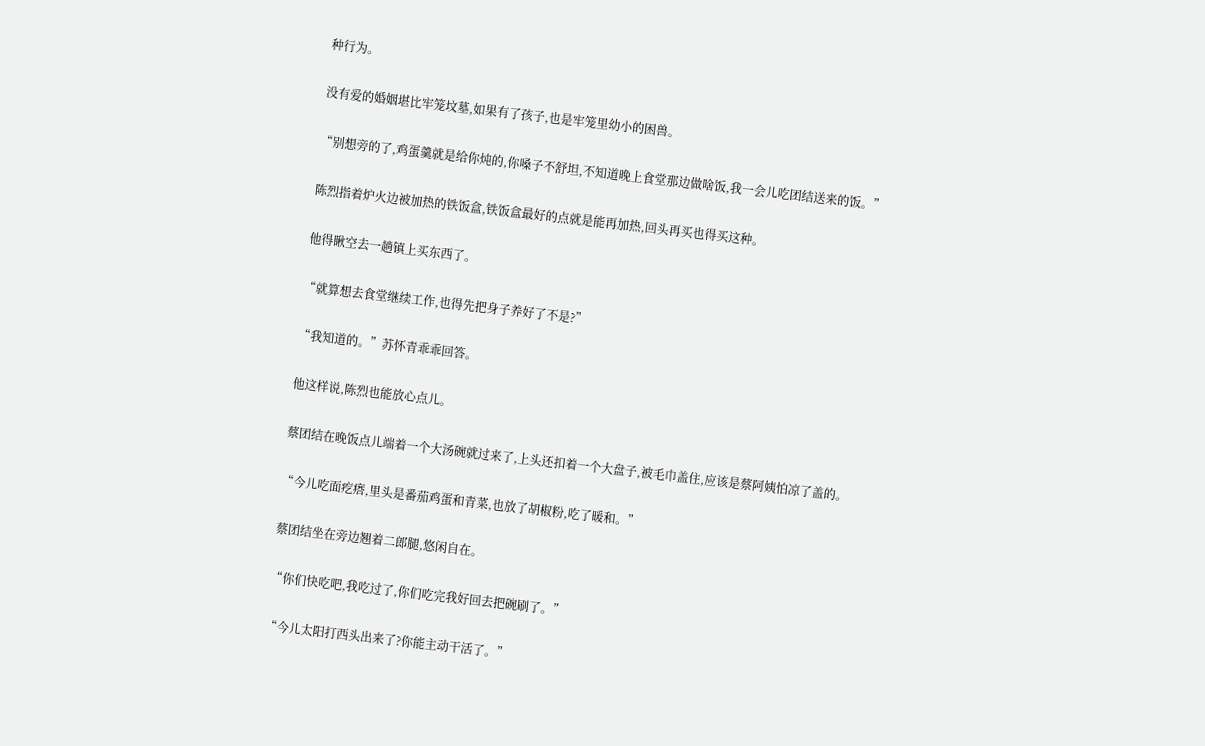种行为。

没有爱的婚姻堪比牢笼坟墓,如果有了孩子,也是牢笼里幼小的困兽。

“别想旁的了,鸡蛋羹就是给你炖的,你嗓子不舒坦,不知道晚上食堂那边做啥饭,我一会儿吃团结送来的饭。”

陈烈指着炉火边被加热的铁饭盒,铁饭盒最好的点就是能再加热,回头再买也得买这种。

他得瞅空去一趟镇上买东西了。

“就算想去食堂继续工作,也得先把身子养好了不是?”

“我知道的。”苏怀青乖乖回答。

他这样说,陈烈也能放心点儿。

蔡团结在晚饭点儿端着一个大汤碗就过来了,上头还扣着一个大盘子,被毛巾盖住,应该是蔡阿姨怕凉了盖的。

“今儿吃面疙瘩,里头是番茄鸡蛋和青菜,也放了胡椒粉,吃了暖和。”

蔡团结坐在旁边翘着二郎腿,悠闲自在。

“你们快吃吧,我吃过了,你们吃完我好回去把碗刷了。”

“今儿太阳打西头出来了?你能主动干活了。”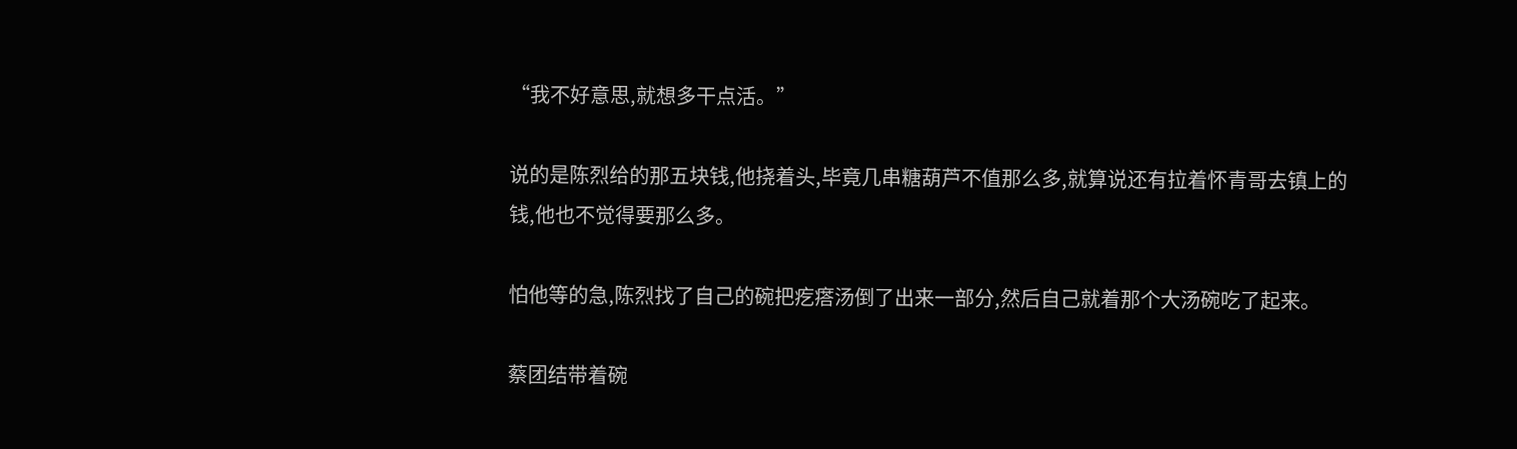“我不好意思,就想多干点活。”

说的是陈烈给的那五块钱,他挠着头,毕竟几串糖葫芦不值那么多,就算说还有拉着怀青哥去镇上的钱,他也不觉得要那么多。

怕他等的急,陈烈找了自己的碗把疙瘩汤倒了出来一部分,然后自己就着那个大汤碗吃了起来。

蔡团结带着碗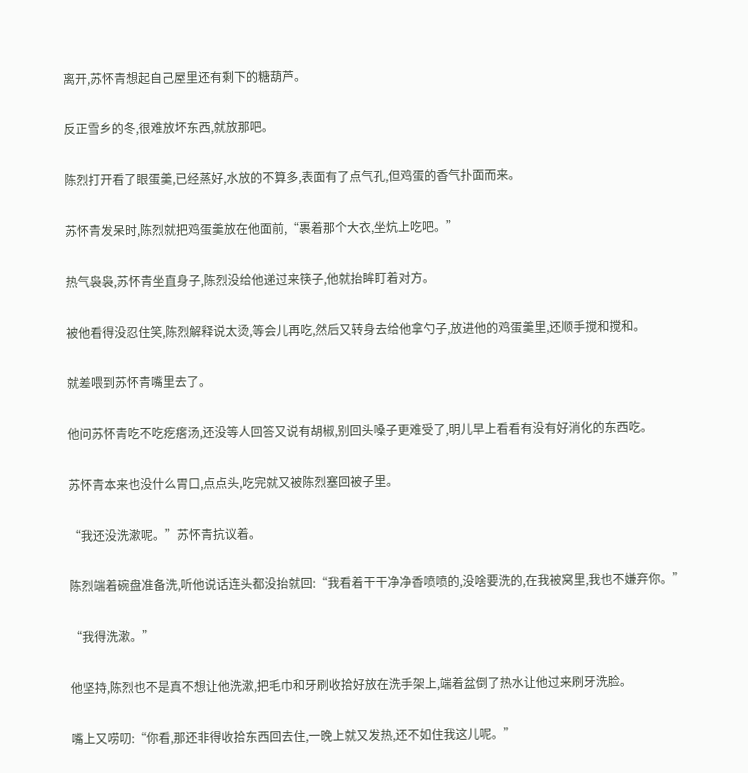离开,苏怀青想起自己屋里还有剩下的糖葫芦。

反正雪乡的冬,很难放坏东西,就放那吧。

陈烈打开看了眼蛋羹,已经蒸好,水放的不算多,表面有了点气孔,但鸡蛋的香气扑面而来。

苏怀青发呆时,陈烈就把鸡蛋羹放在他面前,“裹着那个大衣,坐炕上吃吧。”

热气袅袅,苏怀青坐直身子,陈烈没给他递过来筷子,他就抬眸盯着对方。

被他看得没忍住笑,陈烈解释说太烫,等会儿再吃,然后又转身去给他拿勺子,放进他的鸡蛋羹里,还顺手搅和搅和。

就差喂到苏怀青嘴里去了。

他问苏怀青吃不吃疙瘩汤,还没等人回答又说有胡椒,别回头嗓子更难受了,明儿早上看看有没有好消化的东西吃。

苏怀青本来也没什么胃口,点点头,吃完就又被陈烈塞回被子里。

“我还没洗漱呢。”苏怀青抗议着。

陈烈端着碗盘准备洗,听他说话连头都没抬就回:“我看着干干净净香喷喷的,没啥要洗的,在我被窝里,我也不嫌弃你。”

“我得洗漱。”

他坚持,陈烈也不是真不想让他洗漱,把毛巾和牙刷收拾好放在洗手架上,端着盆倒了热水让他过来刷牙洗脸。

嘴上又唠叨:“你看,那还非得收拾东西回去住,一晚上就又发热,还不如住我这儿呢。”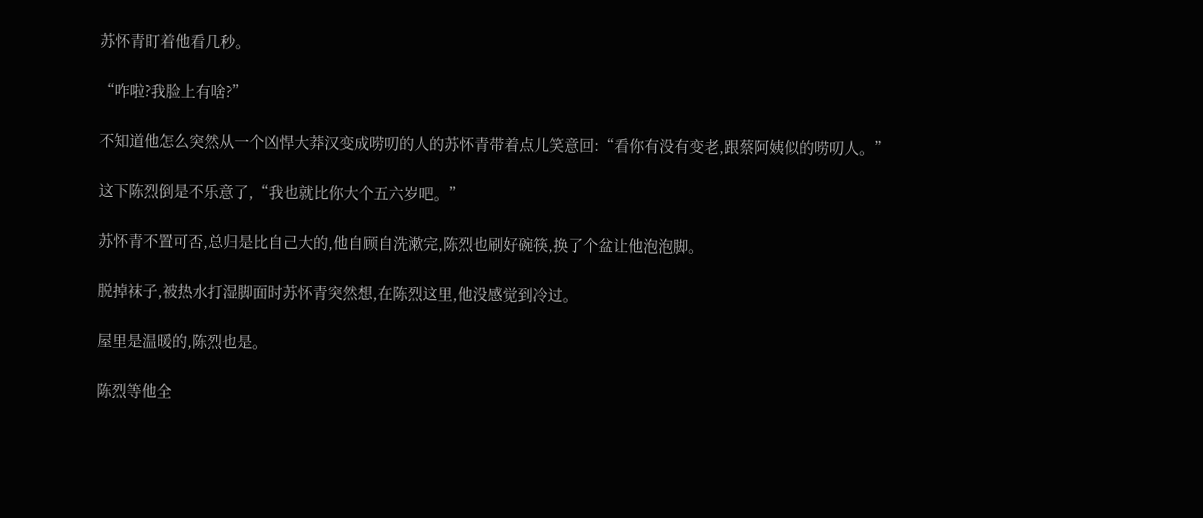苏怀青盯着他看几秒。

“咋啦?我脸上有啥?”

不知道他怎么突然从一个凶悍大莽汉变成唠叨的人的苏怀青带着点儿笑意回:“看你有没有变老,跟蔡阿姨似的唠叨人。”

这下陈烈倒是不乐意了,“我也就比你大个五六岁吧。”

苏怀青不置可否,总归是比自己大的,他自顾自洗漱完,陈烈也刷好碗筷,换了个盆让他泡泡脚。

脱掉袜子,被热水打湿脚面时苏怀青突然想,在陈烈这里,他没感觉到冷过。

屋里是温暖的,陈烈也是。

陈烈等他全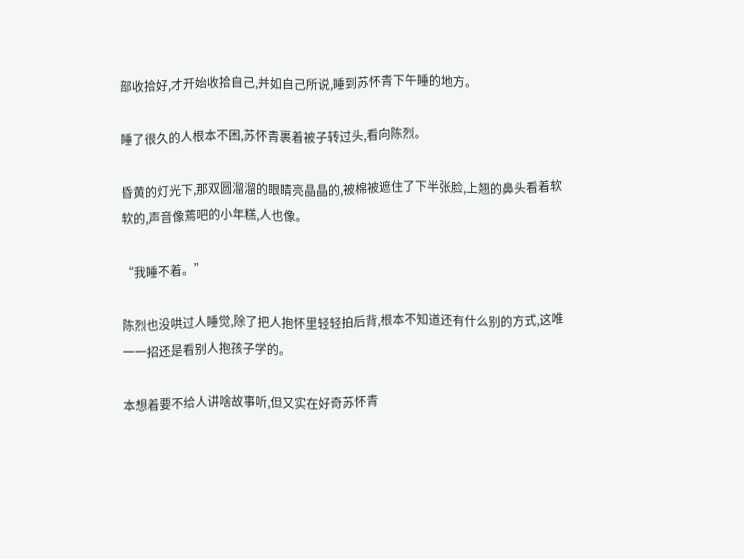部收拾好,才开始收拾自己,并如自己所说,睡到苏怀青下午睡的地方。

睡了很久的人根本不困,苏怀青裹着被子转过头,看向陈烈。

昏黄的灯光下,那双圆溜溜的眼睛亮晶晶的,被棉被遮住了下半张脸,上翘的鼻头看着软软的,声音像蔫吧的小年糕,人也像。

“我睡不着。”

陈烈也没哄过人睡觉,除了把人抱怀里轻轻拍后背,根本不知道还有什么别的方式,这唯一一招还是看别人抱孩子学的。

本想着要不给人讲啥故事听,但又实在好奇苏怀青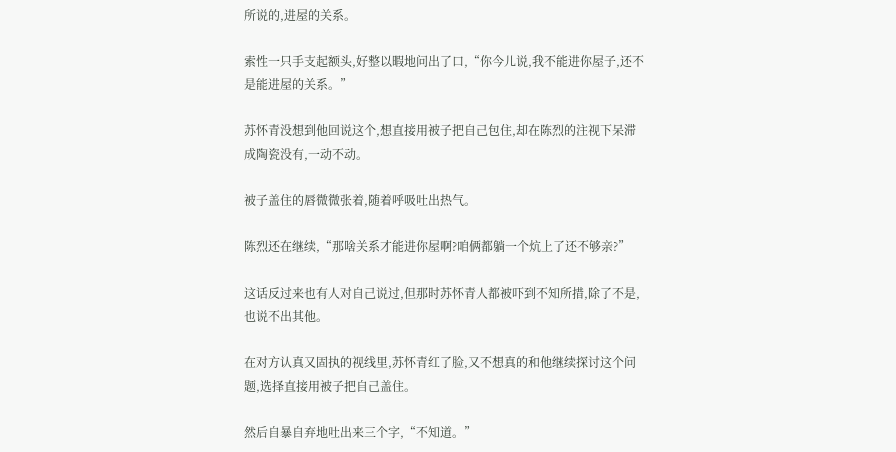所说的,进屋的关系。

索性一只手支起额头,好整以暇地问出了口,“你今儿说,我不能进你屋子,还不是能进屋的关系。”

苏怀青没想到他回说这个,想直接用被子把自己包住,却在陈烈的注视下呆滞成陶瓷没有,一动不动。

被子盖住的唇微微张着,随着呼吸吐出热气。

陈烈还在继续,“那啥关系才能进你屋啊?咱俩都躺一个炕上了还不够亲?”

这话反过来也有人对自己说过,但那时苏怀青人都被吓到不知所措,除了不是,也说不出其他。

在对方认真又固执的视线里,苏怀青红了脸,又不想真的和他继续探讨这个问题,选择直接用被子把自己盖住。

然后自暴自弃地吐出来三个字,“不知道。”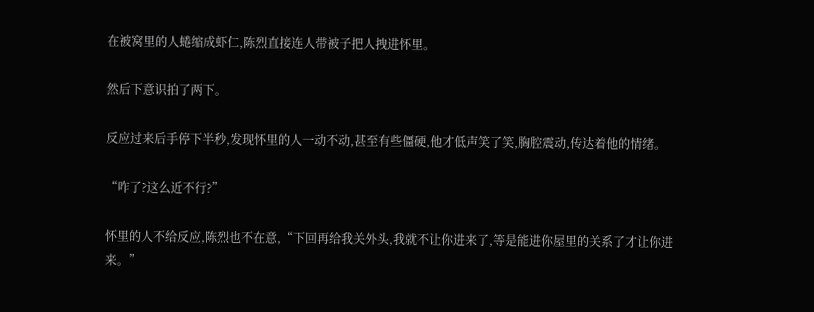在被窝里的人蜷缩成虾仁,陈烈直接连人带被子把人拽进怀里。

然后下意识拍了两下。

反应过来后手停下半秒,发现怀里的人一动不动,甚至有些僵硬,他才低声笑了笑,胸腔震动,传达着他的情绪。

“咋了?这么近不行?”

怀里的人不给反应,陈烈也不在意,“下回再给我关外头,我就不让你进来了,等是能进你屋里的关系了才让你进来。”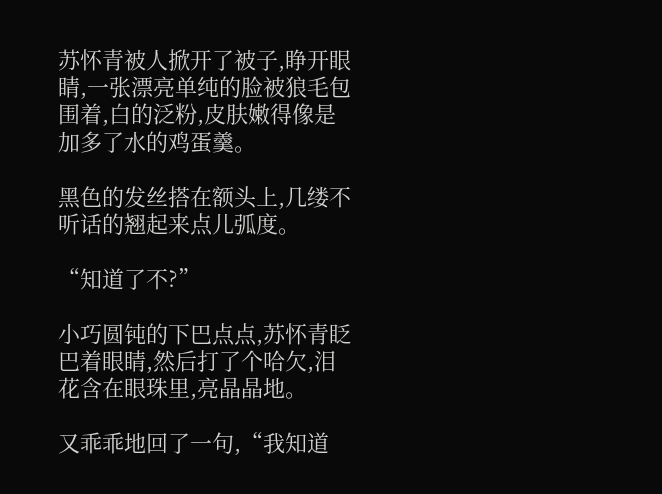苏怀青被人掀开了被子,睁开眼睛,一张漂亮单纯的脸被狼毛包围着,白的泛粉,皮肤嫩得像是加多了水的鸡蛋羹。

黑色的发丝搭在额头上,几缕不听话的翘起来点儿弧度。

“知道了不?”

小巧圆钝的下巴点点,苏怀青眨巴着眼睛,然后打了个哈欠,泪花含在眼珠里,亮晶晶地。

又乖乖地回了一句,“我知道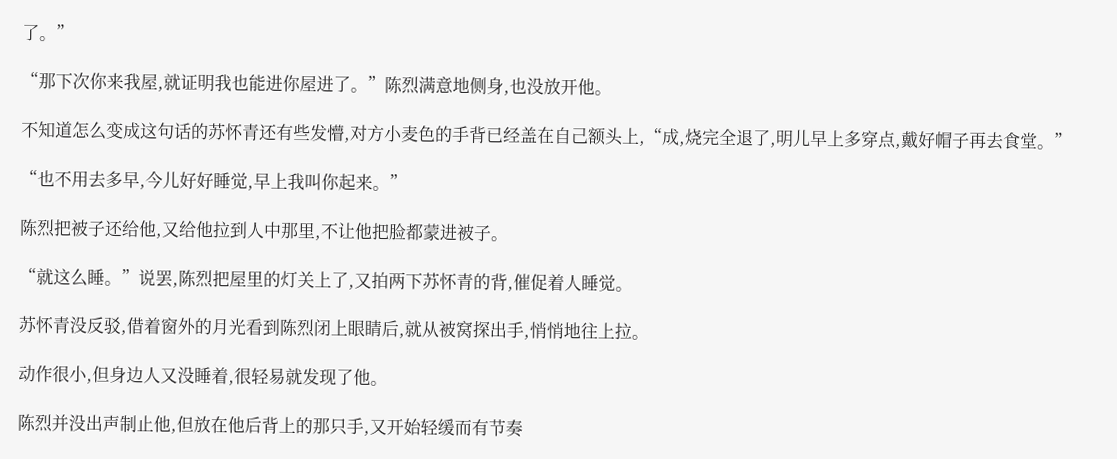了。”

“那下次你来我屋,就证明我也能进你屋进了。”陈烈满意地侧身,也没放开他。

不知道怎么变成这句话的苏怀青还有些发懵,对方小麦色的手背已经盖在自己额头上,“成,烧完全退了,明儿早上多穿点,戴好帽子再去食堂。”

“也不用去多早,今儿好好睡觉,早上我叫你起来。”

陈烈把被子还给他,又给他拉到人中那里,不让他把脸都蒙进被子。

“就这么睡。”说罢,陈烈把屋里的灯关上了,又拍两下苏怀青的背,催促着人睡觉。

苏怀青没反驳,借着窗外的月光看到陈烈闭上眼睛后,就从被窝探出手,悄悄地往上拉。

动作很小,但身边人又没睡着,很轻易就发现了他。

陈烈并没出声制止他,但放在他后背上的那只手,又开始轻缓而有节奏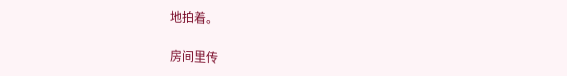地拍着。

房间里传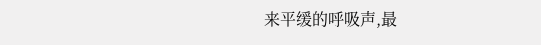来平缓的呼吸声,最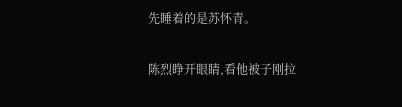先睡着的是苏怀青。

陈烈睁开眼睛,看他被子刚拉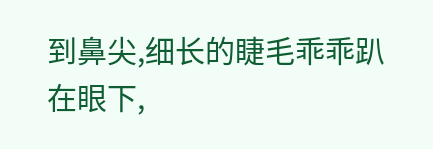到鼻尖,细长的睫毛乖乖趴在眼下,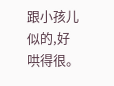跟小孩儿似的,好哄得很。